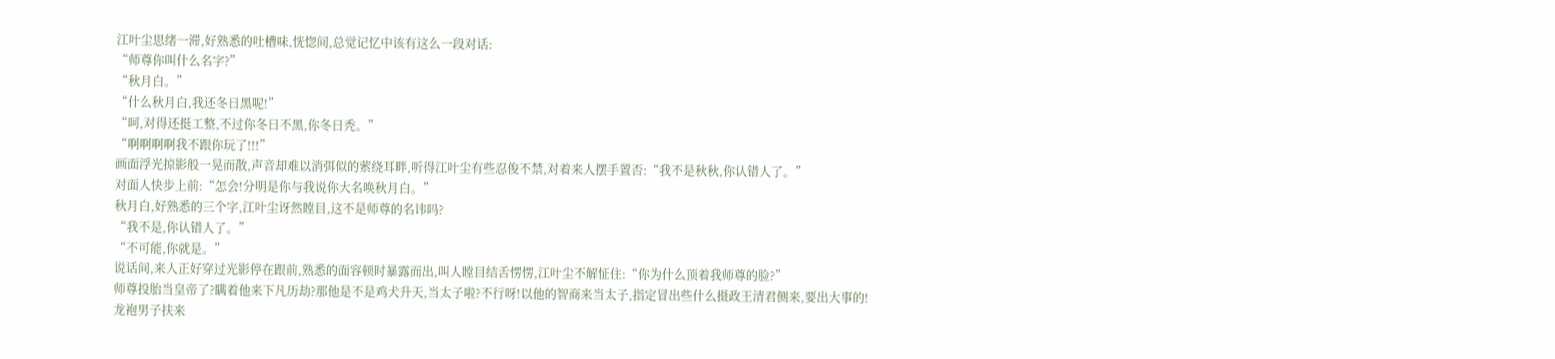江叶尘思绪一滞,好熟悉的吐槽味,恍惚间,总觉记忆中该有这么一段对话:
“师尊你叫什么名字?”
“秋月白。”
“什么秋月白,我还冬日黑呢!”
“呵,对得还挺工整,不过你冬日不黑,你冬日秃。”
“啊啊啊啊我不跟你玩了!!!”
画面浮光掠影般一晃而散,声音却难以消弭似的萦绕耳畔,听得江叶尘有些忍俊不禁,对着来人摆手置否:“我不是秋秋,你认错人了。”
对面人快步上前:“怎会!分明是你与我说你大名唤秋月白。”
秋月白,好熟悉的三个字,江叶尘讶然瞠目,这不是师尊的名讳吗?
“我不是,你认错人了。”
“不可能,你就是。”
说话间,来人正好穿过光影停在跟前,熟悉的面容顿时暴露而出,叫人瞠目结舌愣愣,江叶尘不解怔住:“你为什么顶着我师尊的脸?”
师尊投胎当皇帝了?瞒着他来下凡历劫?那他是不是鸡犬升天,当太子啦?不行呀!以他的智商来当太子,指定冒出些什么摄政王清君侧来,要出大事的!
龙袍男子扶来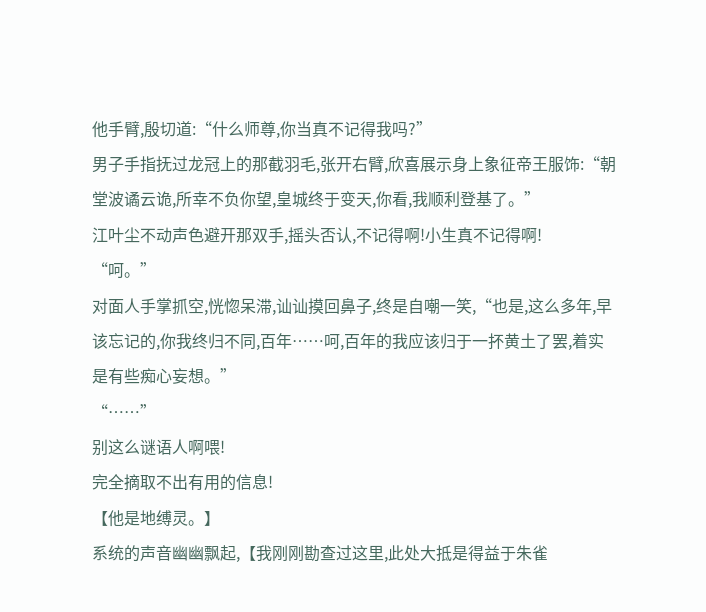他手臂,殷切道:“什么师尊,你当真不记得我吗?”
男子手指抚过龙冠上的那截羽毛,张开右臂,欣喜展示身上象征帝王服饰:“朝堂波谲云诡,所幸不负你望,皇城终于变天,你看,我顺利登基了。”
江叶尘不动声色避开那双手,摇头否认,不记得啊!小生真不记得啊!
“呵。”
对面人手掌抓空,恍惚呆滞,讪讪摸回鼻子,终是自嘲一笑,“也是,这么多年,早该忘记的,你我终归不同,百年……呵,百年的我应该归于一抔黄土了罢,着实是有些痴心妄想。”
“……”
别这么谜语人啊喂!
完全摘取不出有用的信息!
【他是地缚灵。】
系统的声音幽幽飘起,【我刚刚勘查过这里,此处大抵是得益于朱雀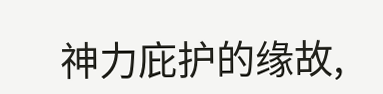神力庇护的缘故,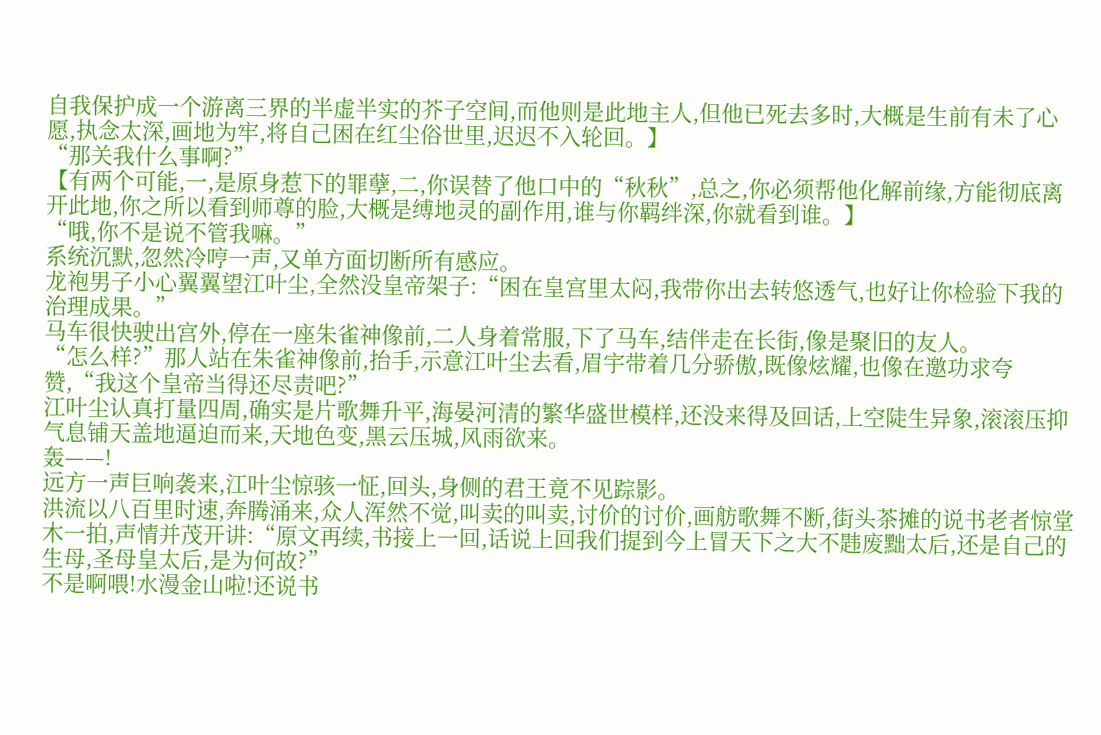自我保护成一个游离三界的半虚半实的芥子空间,而他则是此地主人,但他已死去多时,大概是生前有未了心愿,执念太深,画地为牢,将自己困在红尘俗世里,迟迟不入轮回。】
“那关我什么事啊?”
【有两个可能,一,是原身惹下的罪孽,二,你误替了他口中的“秋秋”,总之,你必须帮他化解前缘,方能彻底离开此地,你之所以看到师尊的脸,大概是缚地灵的副作用,谁与你羁绊深,你就看到谁。】
“哦,你不是说不管我嘛。”
系统沉默,忽然冷哼一声,又单方面切断所有感应。
龙袍男子小心翼翼望江叶尘,全然没皇帝架子:“困在皇宫里太闷,我带你出去转悠透气,也好让你检验下我的治理成果。”
马车很快驶出宫外,停在一座朱雀神像前,二人身着常服,下了马车,结伴走在长街,像是聚旧的友人。
“怎么样?”那人站在朱雀神像前,抬手,示意江叶尘去看,眉宇带着几分骄傲,既像炫耀,也像在邀功求夸赞,“我这个皇帝当得还尽责吧?”
江叶尘认真打量四周,确实是片歌舞升平,海晏河清的繁华盛世模样,还没来得及回话,上空陡生异象,滚滚压抑气息铺天盖地逼迫而来,天地色变,黑云压城,风雨欲来。
轰——!
远方一声巨响袭来,江叶尘惊骇一怔,回头,身侧的君王竟不见踪影。
洪流以八百里时速,奔腾涌来,众人浑然不觉,叫卖的叫卖,讨价的讨价,画舫歌舞不断,街头茶摊的说书老者惊堂木一拍,声情并茂开讲:“原文再续,书接上一回,话说上回我们提到今上冒天下之大不韪废黜太后,还是自己的生母,圣母皇太后,是为何故?”
不是啊喂!水漫金山啦!还说书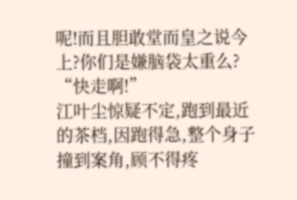呢!而且胆敢堂而皇之说今上?你们是嫌脑袋太重么?
“快走啊!”
江叶尘惊疑不定,跑到最近的茶档,因跑得急,整个身子撞到案角,顾不得疼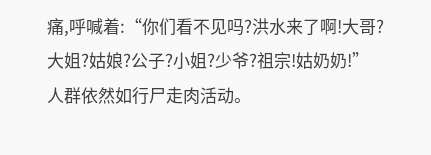痛,呼喊着:“你们看不见吗?洪水来了啊!大哥?大姐?姑娘?公子?小姐?少爷?祖宗!姑奶奶!”
人群依然如行尸走肉活动。